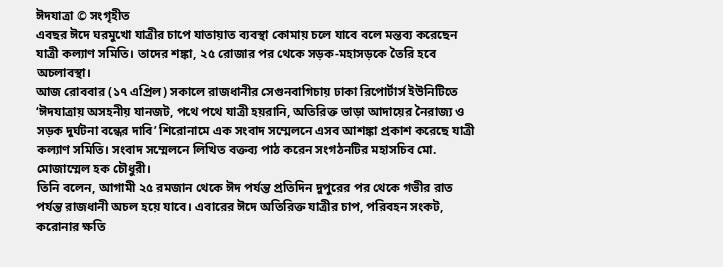ঈদযাত্রা © সংগৃহীত
এবছর ঈদে ঘরমুখো যাত্রীর চাপে যাতায়াত ব্যবস্থা কোমায় চলে যাবে বলে মন্তব্য করেছেন যাত্রী কল্যাণ সমিতি। তাদের শঙ্কা, ২৫ রোজার পর থেকে সড়ক-মহাসড়কে তৈরি হবে অচলাবস্থা।
আজ রোববার (১৭ এপ্রিল) সকালে রাজধানীর সেগুনবাগিচায় ঢাকা রিপোর্টার্স ইউনিটিতে ‘ঈদযাত্রায় অসহনীয় যানজট, পথে পথে যাত্রী হয়রানি, অতিরিক্ত ভাড়া আদায়ের নৈরাজ্য ও সড়ক দুর্ঘটনা বন্ধের দাবি’ শিরোনামে এক সংবাদ সম্মেলনে এসব আশঙ্কা প্রকাশ করেছে যাত্রী কল্যাণ সমিতি। সংবাদ সম্মেলনে লিখিত বক্তব্য পাঠ করেন সংগঠনটির মহাসচিব মো. মোজাম্মেল হক চৌধুরী।
তিনি বলেন, আগামী ২৫ রমজান থেকে ঈদ পর্যন্ত প্রতিদিন দুপুরের পর থেকে গভীর রাত পর্যন্ত রাজধানী অচল হয়ে যাবে। এবারের ঈদে অতিরিক্ত যাত্রীর চাপ, পরিবহন সংকট, করোনার ক্ষতি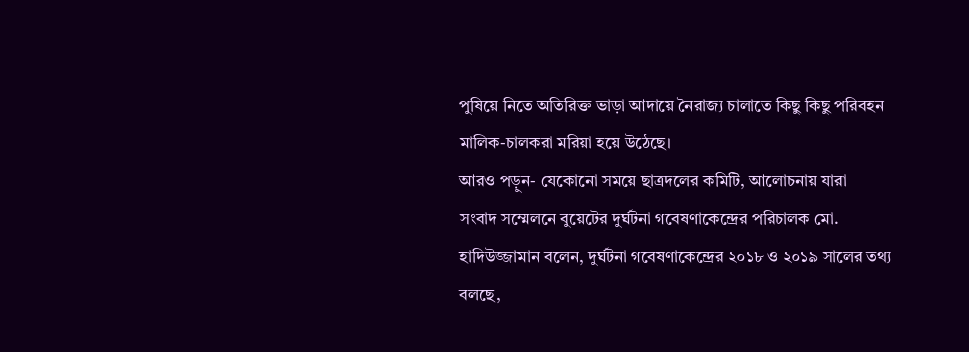পুষিয়ে নিতে অতিরিক্ত ভাড়া আদায়ে নৈরাজ্য চালাতে কিছু কিছু পরিবহন মালিক-চালকরা মরিয়া হয়ে উঠেছে।
আরও পড়ুন- যেকোনো সময়ে ছাত্রদলের কমিটি, আলোচনায় যারা
সংবাদ সম্মেলনে বুয়েটের দুর্ঘটনা গবেষণাকেন্দ্রের পরিচালক মো. হাদিউজ্জামান বলেন, দুর্ঘটনা গবেষণাকেন্দ্রের ২০১৮ ও ২০১৯ সালের তথ্য বলছে,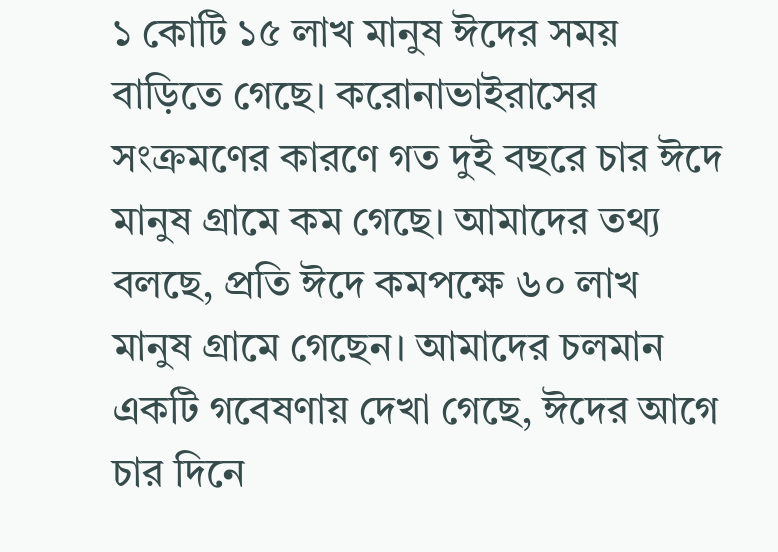১ কোটি ১৫ লাখ মানুষ ঈদের সময় বাড়িতে গেছে। করোনাভাইরাসের সংক্রমণের কারণে গত দুই বছরে চার ঈদে মানুষ গ্রামে কম গেছে। আমাদের তথ্য বলছে, প্রতি ঈদে কমপক্ষে ৬০ লাখ মানুষ গ্রামে গেছেন। আমাদের চলমান একটি গবেষণায় দেখা গেছে, ঈদের আগে চার দিনে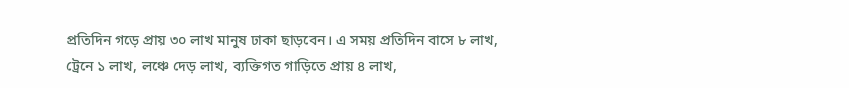প্রতিদিন গড়ে প্রায় ৩০ লাখ মানুষ ঢাকা ছাড়বেন। এ সময় প্রতিদিন বাসে ৮ লাখ, ট্রেনে ১ লাখ, লঞ্চে দেড় লাখ, ব্যক্তিগত গাড়িতে প্রায় ৪ লাখ,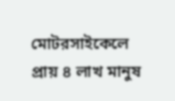মোটরসাইকেলে প্রায় ৪ লাখ মানুষ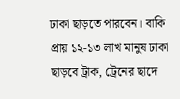ঢাকা ছাড়তে পারবেন। বাকি প্রায় ১২-১৩ লাখ মানুষ ঢাকা ছাড়বে ট্রাক, ট্রেনের ছাদে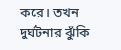করে। তখন দুর্ঘটনার ঝুঁকি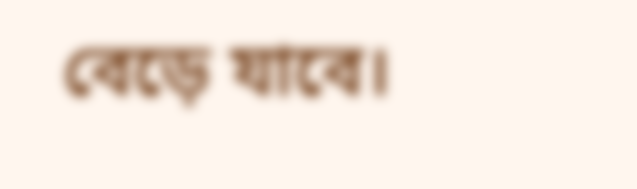বেড়ে যাবে।